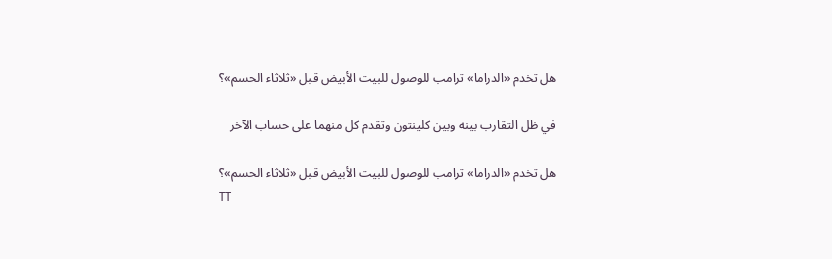هل تخدم «الدراما» ترامب للوصول للبيت الأبيض قبل «ثلاثاء الحسم»؟

في ظل التقارب بينه وبين كلينتون وتقدم كل منهما على حساب الآخر

هل تخدم «الدراما» ترامب للوصول للبيت الأبيض قبل «ثلاثاء الحسم»؟
TT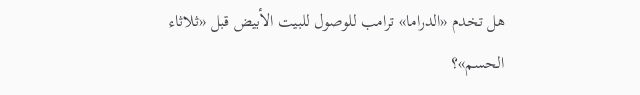هل تخدم «الدراما» ترامب للوصول للبيت الأبيض قبل «ثلاثاء الحسم»؟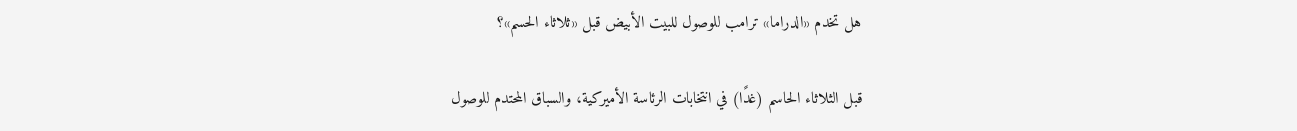هل تخدم «الدراما» ترامب للوصول للبيت الأبيض قبل «ثلاثاء الحسم»؟

قبل الثلاثاء الحاسم (غدًا) في انتخابات الرئاسة الأميركية، والسباق المحتدم للوصول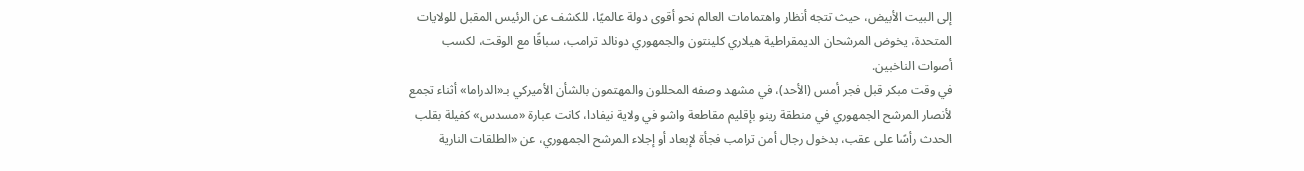إلى البيت الأبيض، حيث تتجه أنظار واهتمامات العالم نحو أقوى دولة عالميًا، للكشف عن الرئيس المقبل للولايات المتحدة، يخوض المرشحان الديمقراطية هيلاري كلينتون والجمهوري دونالد ترامب، سباقًا مع الوقت، لكسب أصوات الناخبين.
في وقت مبكر قبل فجر أمس (الأحد)، في مشهد وصفه المحللون والمهتمون بالشأن الأميركي بـ«الدراما» أثناء تجمع لأنصار المرشح الجمهوري في منطقة رينو بإقليم مقاطعة واشو في ولاية نيفادا، كانت عبارة «مسدس» كفيلة بقلب الحدث رأسًا على عقب، بدخول رجال أمن ترامب فجأة لإبعاد أو إجلاء المرشح الجمهوري، عن «الطلقات النارية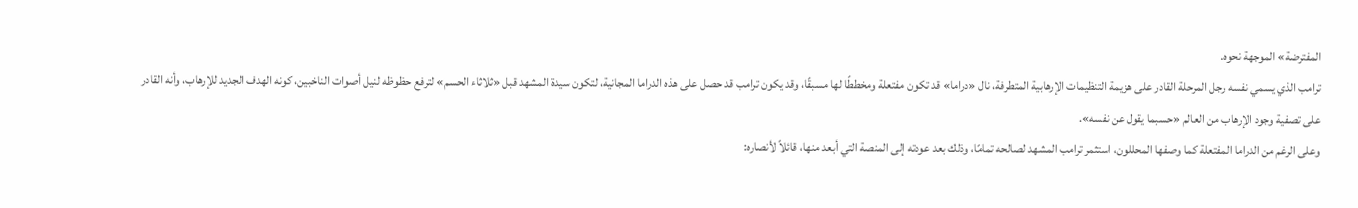المفترضة» الموجهة نحوه.
ترامب الذي يسمي نفسه رجل المرحلة القادر على هزيمة التنظيمات الإرهابية المتطرفة، نال «دراما» قد تكون مفتعلة ومخططًا لها مسبقًا، وقد يكون ترامب قد حصل على هذه الدراما المجانية، لتكون سيدة المشهد قبل «ثلاثاء الحسم» لترفع حظوظه لنيل أصوات الناخبين، كونه الهدف الجديد للإرهاب، وأنه القادر على تصفية وجود الإرهاب من العالم «حسبما يقول عن نفسه».
وعلى الرغم من الدراما المفتعلة كما وصفها المحللون، استثمر ترامب المشهد لصالحه تمامًا، وذلك بعد عودته إلى المنصة التي أبعد منها، قائلاً لأنصاره: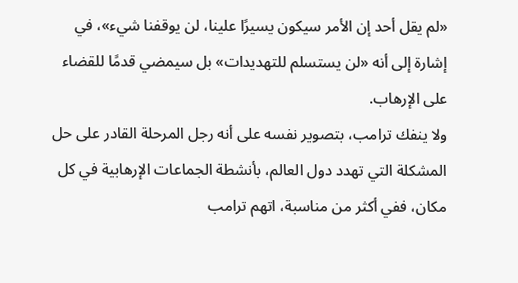«لم يقل أحد إن الأمر سيكون يسيرًا علينا، لن يوقفنا شيء»، في إشارة إلى أنه «لن يستسلم للتهديدات» بل سيمضي قدمًا للقضاء على الإرهاب.
ولا ينفك ترامب، بتصوير نفسه على أنه رجل المرحلة القادر على حل المشكلة التي تهدد دول العالم، بأنشطة الجماعات الإرهابية في كل مكان، ففي أكثر من مناسبة، اتهم ترامب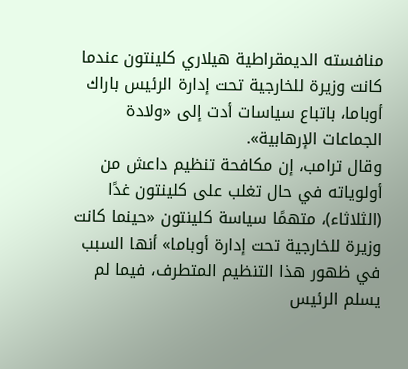منافسته الديمقراطية هيلاري كلينتون عندما كانت وزيرة للخارجية تحت إدارة الرئيس باراك أوباما، باتباع سياسات أدت إلى «ولادة الجماعات الإرهابية».
وقال ترامب، إن مكافحة تنظيم داعش من أولوياته في حال تغلب على كلينتون غدًا (الثلاثاء)، متهمًا سياسة كلينتون «حينما كانت وزيرة للخارجية تحت إدارة أوباما» أنها السبب في ظهور هذا التنظيم المتطرف، فيما لم يسلم الرئيس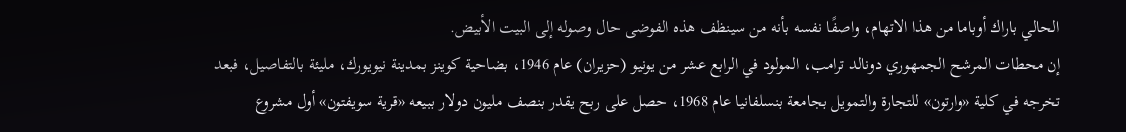الحالي باراك أوباما من هذا الاتهام، واصفًا نفسه بأنه من سينظف هذه الفوضى حال وصوله إلى البيت الأبيض.
إن محطات المرشح الجمهوري دونالد ترامب، المولود في الرابع عشر من يونيو (حزيران) عام 1946، بضاحية كوينز بمدينة نيويورك، مليئة بالتفاصيل، فبعد تخرجه في كلية «وارتون» للتجارة والتمويل بجامعة بنسلفانيا عام 1968، حصل على ربح يقدر بنصف مليون دولار ببيعه «قرية سويفتون» أول مشروع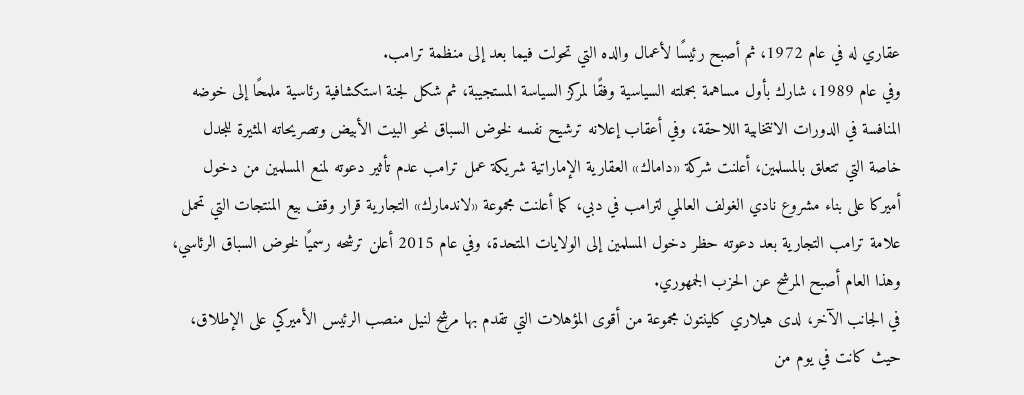عقاري له في عام 1972، ثم أصبح رئيسًا لأعمال والده التي تحولت فيما بعد إلى منظمة ترامب.
وفي عام 1989، شارك بأول مساهمة بحملته السياسية وفقًا لمركز السياسة المستجيبة، ثم شكل لجنة استكشافية رئاسية ملمحًا إلى خوضه المنافسة في الدورات الانتخابية اللاحقة، وفي أعقاب إعلانه ترشيح نفسه لخوض السباق نحو البيت الأبيض وتصريحاته المثيرة للجدل خاصة التي تتعلق بالمسلمين، أعلنت شركة «داماك» العقارية الإماراتية شريكة عمل ترامب عدم تأثير دعوته لمنع المسلمين من دخول أميركا على بناء مشروع نادي الغولف العالمي لترامب في دبي، كما أعلنت مجموعة «لاندمارك» التجارية قرار وقف بيع المنتجات التي تحمل علامة ترامب التجارية بعد دعوته حظر دخول المسلمين إلى الولايات المتحدة، وفي عام 2015 أعلن ترشحه رسميًا لخوض السباق الرئاسي، وهذا العام أصبح المرشح عن الحزب الجمهوري.
في الجانب الآخر، لدى هيلاري كلينتون مجموعة من أقوى المؤهلات التي تقدم بها مرشح لنيل منصب الرئيس الأميركي على الإطلاق، حيث كانت في يوم من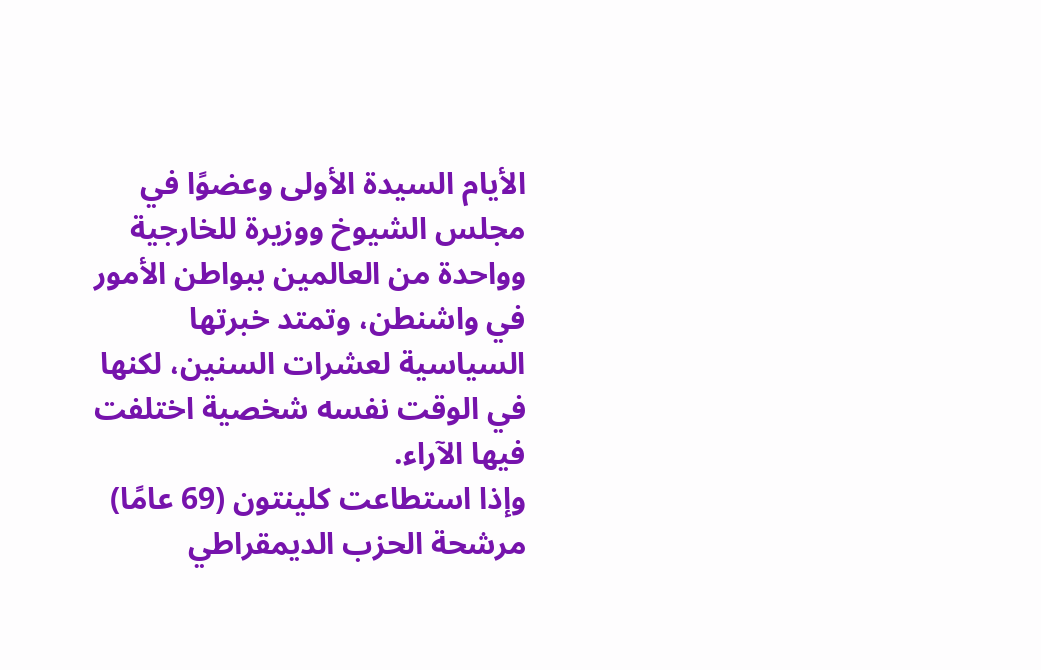الأيام السيدة الأولى وعضوًا في مجلس الشيوخ ووزيرة للخارجية وواحدة من العالمين ببواطن الأمور في واشنطن، وتمتد خبرتها السياسية لعشرات السنين، لكنها في الوقت نفسه شخصية اختلفت فيها الآراء.
وإذا استطاعت كلينتون (69 عامًا) مرشحة الحزب الديمقراطي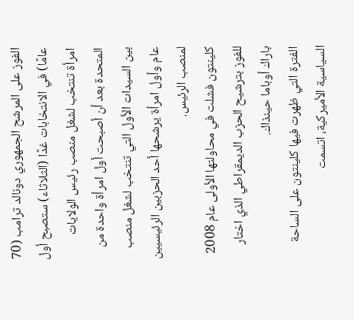الفوز على المرشح الجمهوري دونالد ترامب (70 عامًا) في الانتخابات غدًا (الثلاثاء) ستصبح أول امرأة تنتخب لشغل منصب رئيس الولايات المتحدة بعد أن أصبحت أول امرأة واحدة من بين السيدات الأول التي تنتخب لشغل منصب عام وأول امرأة يرشحها أحد الحزبين الرئيسيين لمنصب الرئيس.
كلينتون فشلت في محاولتها الأولى عام 2008 للفوز بترشيح الحزب الديمقراطي الذي اختار باراك أوباما حينذاك.
الفترة التي ظهرت فيها كلينتون على الساحة السياسية الأميركية، اتسمت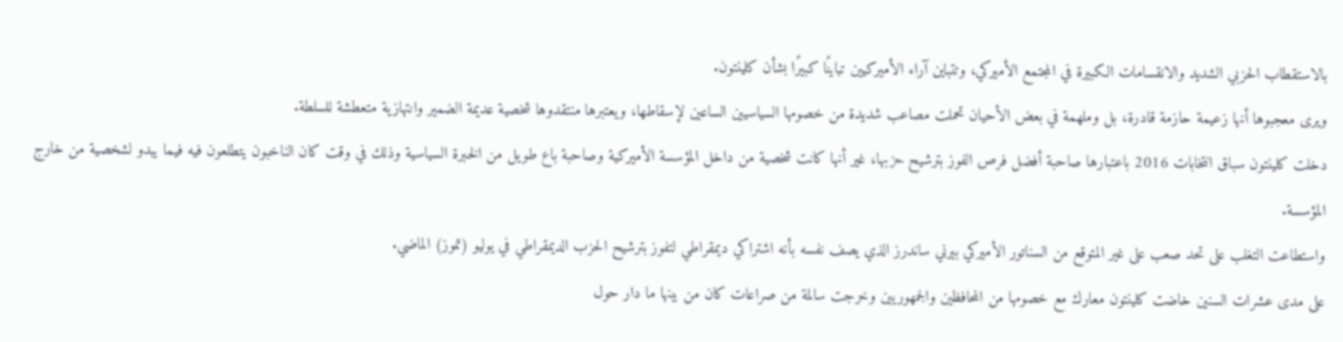بالاستقطاب الحزبي الشديد والانقسامات الكبيرة في المجتمع الأميركي، وتتباين آراء الأميركيين تباينًا كبيرًا بشأن كلينتون.
ويرى معجبوها أنها زعيمة حازمة قادرة، بل وملهمة في بعض الأحيان تحملت مصاعب شديدة من خصومها السياسيين الساعين لإسقاطها، ويعتبرها منتقدوها شخصية عديمة الضمير وانتهازية متعطشة للسلطة.
دخلت كلينتون سباق انتخابات 2016 باعتبارها صاحبة أفضل فرص الفوز بترشيح حزبها، غير أنها كانت شخصية من داخل المؤسسة الأميركية وصاحبة باع طويل من الخبرة السياسية وذلك في وقت كان الناخبون يتطلعون فيه فيما يبدو لشخصية من خارج المؤسسة.
واستطاعت التغلب على تحد صعب على غير المتوقع من السناتور الأميركي بيرني ساندرز الذي يصف نفسه بأنه اشتراكي ديمقراطي لتفوز بترشيح الحزب الديمقراطي في يوليو (تموز) الماضي.
على مدى عشرات السنين خاضت كلينتون معارك مع خصومها من المحافظين والجمهوريين وخرجت سالمة من صراعات كان من بينها ما دار حول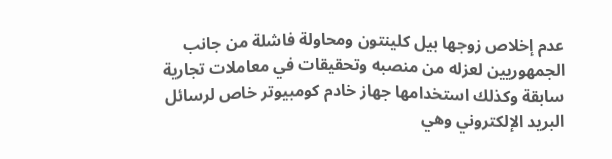عدم إخلاص زوجها بيل كلينتون ومحاولة فاشلة من جانب الجمهوريين لعزله من منصبه وتحقيقات في معاملات تجارية سابقة وكذلك استخدامها جهاز خادم كومبيوتر خاص لرسائل البريد الإلكتروني وهي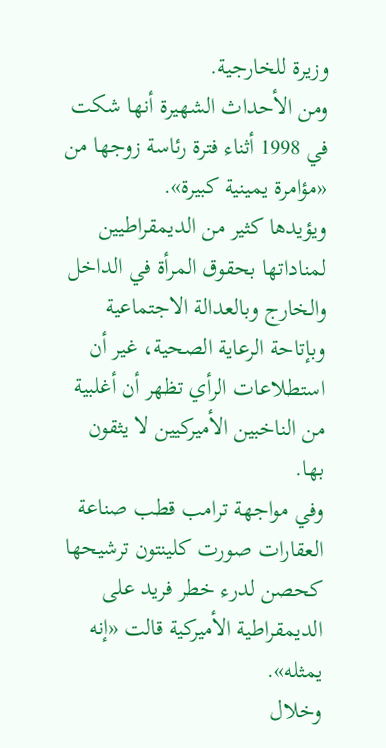وزيرة للخارجية.
ومن الأحداث الشهيرة أنها شكت في 1998 أثناء فترة رئاسة زوجها من «مؤامرة يمينية كبيرة».
ويؤيدها كثير من الديمقراطيين لمناداتها بحقوق المرأة في الداخل والخارج وبالعدالة الاجتماعية وبإتاحة الرعاية الصحية، غير أن استطلاعات الرأي تظهر أن أغلبية من الناخبين الأميركيين لا يثقون بها.
وفي مواجهة ترامب قطب صناعة العقارات صورت كلينتون ترشيحها كحصن لدرء خطر فريد على الديمقراطية الأميركية قالت «إنه يمثله».
وخلال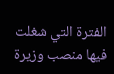الفترة التي شغلت فيها منصب وزيرة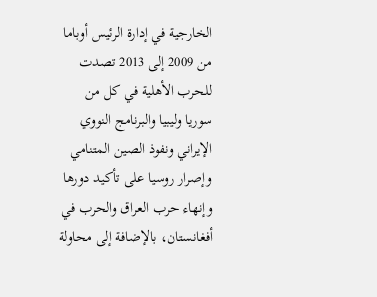الخارجية في إدارة الرئيس أوباما من 2009 إلى 2013 تصدت للحرب الأهلية في كل من سوريا وليبيا والبرنامج النووي الإيراني ونفوذ الصين المتنامي وإصرار روسيا على تأكيد دورها وإنهاء حرب العراق والحرب في أفغانستان، بالإضافة إلى محاولة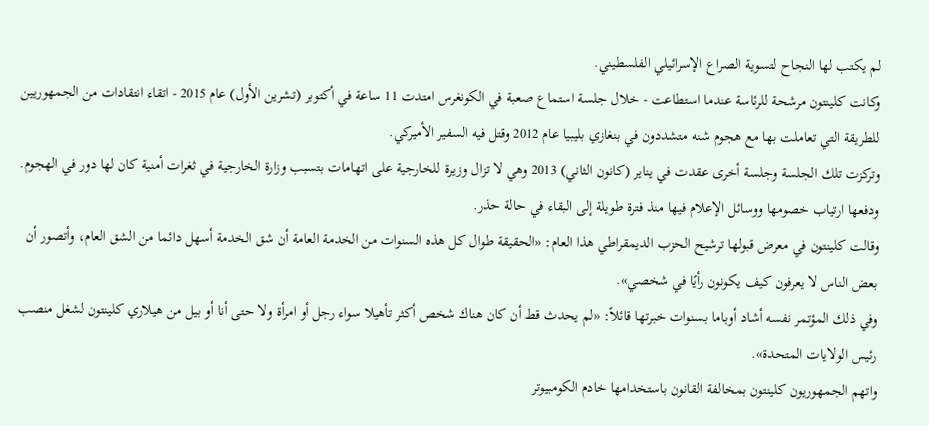لم يكتب لها النجاح لتسوية الصراع الإسرائيلي الفلسطيني.
وكانت كلينتون مرشحة للرئاسة عندما استطاعت - خلال جلسة استماع صعبة في الكونغرس امتدت 11 ساعة في أكتوبر (تشرين الأول) عام 2015 - اتقاء انتقادات من الجمهوريين للطريقة التي تعاملت بها مع هجوم شنه متشددون في بنغازي بليبيا عام 2012 وقتل فيه السفير الأميركي.
وتركزت تلك الجلسة وجلسة أخرى عقدت في يناير (كانون الثاني) 2013 وهي لا تزال وزيرة للخارجية على اتهامات بتسبب وزارة الخارجية في ثغرات أمنية كان لها دور في الهجوم.
ودفعها ارتياب خصومها ووسائل الإعلام فيها منذ فترة طويلة إلى البقاء في حالة حذر.
وقالت كلينتون في معرض قبولها ترشيح الحزب الديمقراطي هذا العام: «الحقيقة طوال كل هذه السنوات من الخدمة العامة أن شق الخدمة أسهل دائما من الشق العام، وأتصور أن بعض الناس لا يعرفون كيف يكونون رأيًا في شخصي».
وفي ذلك المؤتمر نفسه أشاد أوباما بسنوات خبرتها قائلاً: «لم يحدث قط أن كان هناك شخص أكثر تأهيلا سواء رجل أو امرأة ولا حتى أنا أو بيل من هيلاري كلينتون لشغل منصب رئيس الولايات المتحدة».
واتهم الجمهوريون كلينتون بمخالفة القانون باستخدامها خادم الكومبيوتر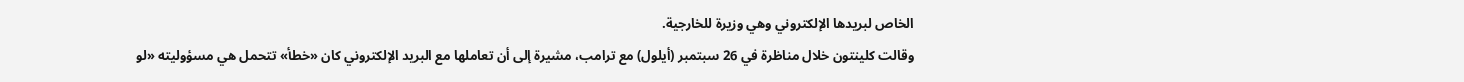الخاص لبريدها الإلكتروني وهي وزيرة للخارجية.
وقالت كلينتون خلال مناظرة في 26 سبتمبر (أيلول) مع ترامب، مشيرة إلى أن تعاملها مع البريد الإلكتروني كان «خطأ» تتحمل هي مسؤوليته «لو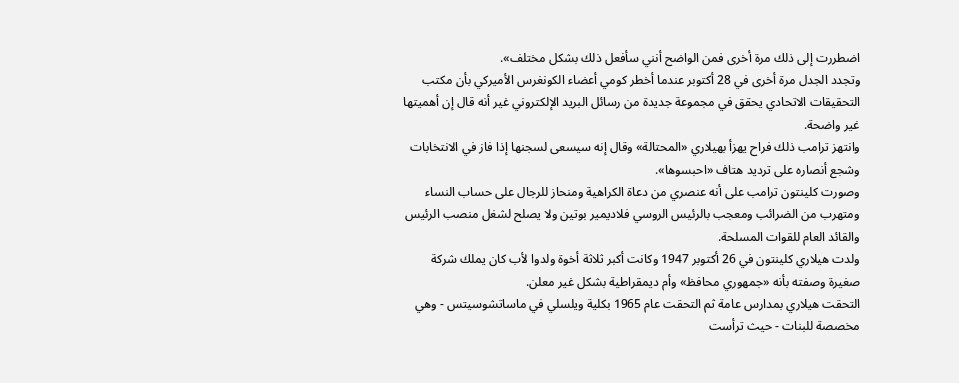اضطررت إلى ذلك مرة أخرى فمن الواضح أنني سأفعل ذلك بشكل مختلف».
وتجدد الجدل مرة أخرى في 28 أكتوبر عندما أخطر كومي أعضاء الكونغرس الأميركي بأن مكتب التحقيقات الاتحادي يحقق في مجموعة جديدة من رسائل البريد الإلكتروني غير أنه قال إن أهميتها غير واضحة.
وانتهز ترامب ذلك فراح يهزأ بهيلاري «المحتالة» وقال إنه سيسعى لسجنها إذا فاز في الانتخابات وشجع أنصاره على ترديد هتاف «احبسوها».
وصورت كلينتون ترامب على أنه عنصري من دعاة الكراهية ومنحاز للرجال على حساب النساء ومتهرب من الضرائب ومعجب بالرئيس الروسي فلاديمير بوتين ولا يصلح لشغل منصب الرئيس والقائد العام للقوات المسلحة.
ولدت هيلاري كلينتون في 26 أكتوبر 1947 وكانت أكبر ثلاثة أخوة ولدوا لأب كان يملك شركة صغيرة وصفته بأنه «جمهوري محافظ» وأم ديمقراطية بشكل غير معلن.
التحقت هيلاري بمدارس عامة ثم التحقت عام 1965 بكلية ويلسلي في ماساتشوسيتس - وهي مخصصة للبنات - حيث ترأست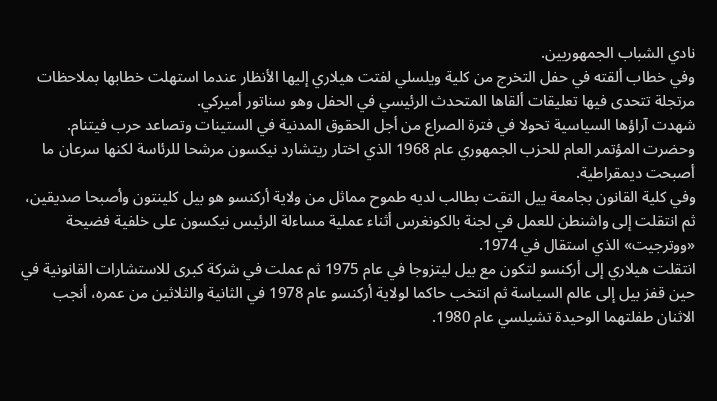نادي الشباب الجمهوريين.
وفي خطاب ألقته في حفل التخرج من كلية ويلسلي لفتت هيلاري إليها الأنظار عندما استهلت خطابها بملاحظات مرتجلة تتحدى فيها تعليقات ألقاها المتحدث الرئيسي في الحفل وهو سناتور أميركي.
شهدت آراؤها السياسية تحولا في فترة الصراع من أجل الحقوق المدنية في الستينات وتصاعد حرب فيتنام.
وحضرت المؤتمر العام للحزب الجمهوري عام 1968 الذي اختار ريتشارد نيكسون مرشحا للرئاسة لكنها سرعان ما أصبحت ديمقراطية.
وفي كلية القانون بجامعة ييل التقت بطالب لديه طموح مماثل من ولاية أركنسو هو بيل كلينتون وأصبحا صديقين، ثم انتقلت إلى واشنطن للعمل في لجنة بالكونغرس أثناء عملية مساءلة الرئيس نيكسون على خلفية فضيحة «ووترجيت» الذي استقال في 1974.
انتقلت هيلاري إلى أركنسو لتكون مع بيل ليتزوجا في عام 1975 ثم عملت في شركة كبرى للاستشارات القانونية في حين قفز بيل إلى عالم السياسة ثم انتخب حاكما لولاية أركنسو عام 1978 في الثانية والثلاثين من عمره، أنجب الاثنان طفلتهما الوحيدة تشيلسي عام 1980.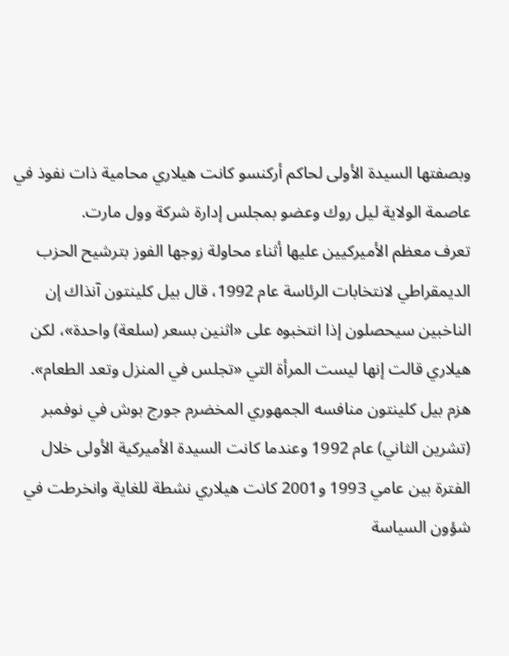وبصفتها السيدة الأولى لحاكم أركنسو كانت هيلاري محامية ذات نفوذ في عاصمة الولاية ليل روك وعضو بمجلس إدارة شركة وول مارت.
تعرف معظم الأميركيين عليها أثناء محاولة زوجها الفوز بترشيح الحزب الديمقراطي لانتخابات الرئاسة عام 1992، قال بيل كلينتون آنذاك إن الناخبين سيحصلون إذا انتخبوه على «اثنين بسعر (سلعة) واحدة»، لكن هيلاري قالت إنها ليست المرأة التي «تجلس في المنزل وتعد الطعام».
هزم بيل كلينتون منافسه الجمهوري المخضرم جورج بوش في نوفمبر (تشرين الثاني) عام 1992 وعندما كانت السيدة الأميركية الأولى خلال الفترة بين عامي 1993 و2001 كانت هيلاري نشطة للغاية وانخرطت في شؤون السياسة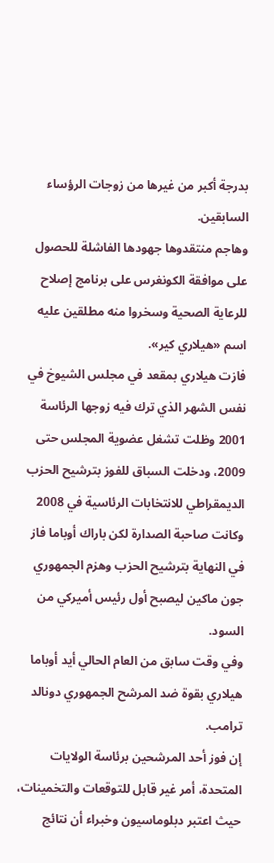بدرجة أكبر من غيرها من زوجات الرؤساء السابقين.
وهاجم منتقدوها جهودها الفاشلة للحصول على موافقة الكونغرس على برنامج إصلاح للرعاية الصحية وسخروا منه مطلقين عليه اسم «هيلاري كير».
فازت هيلاري بمقعد في مجلس الشيوخ في نفس الشهر الذي ترك فيه زوجها الرئاسة 2001 وظلت تشغل عضوية المجلس حتى 2009، ودخلت السباق للفوز بترشيح الحزب الديمقراطي للانتخابات الرئاسية في 2008 وكانت صاحبة الصدارة لكن باراك أوباما فاز في النهاية بترشيح الحزب وهزم الجمهوري جون ماكين ليصبح أول رئيس أميركي من السود.
وفي وقت سابق من العام الحالي أيد أوباما هيلاري بقوة ضد المرشح الجمهوري دونالد ترامب.
إن فوز أحد المرشحين برئاسة الولايات المتحدة، أمر غير قابل للتوقعات والتخمينات، حيث اعتبر دبلوماسيون وخبراء أن نتائج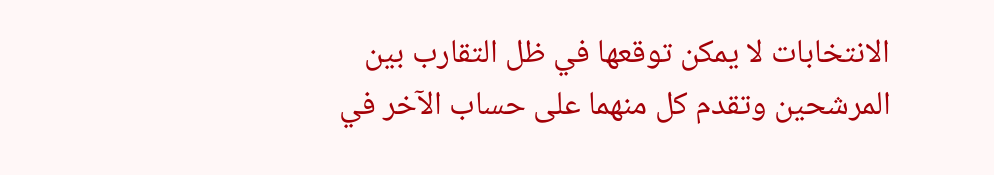الانتخابات لا يمكن توقعها في ظل التقارب بين المرشحين وتقدم كل منهما على حساب الآخر في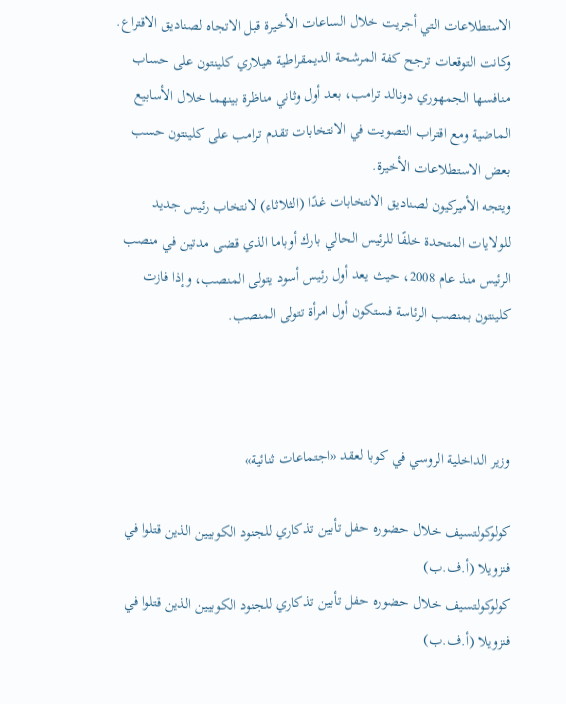الاستطلاعات التي أجريت خلال الساعات الأخيرة قبل الاتجاه لصناديق الاقتراع.
وكانت التوقعات ترجح كفة المرشحة الديمقراطية هيلاري كلينتون على حساب منافسها الجمهوري دونالد ترامب، بعد أول وثاني مناظرة بينهما خلال الأسابيع الماضية ومع اقتراب التصويت في الانتخابات تقدم ترامب على كلينتون حسب بعض الاستطلاعات الأخيرة.
ويتجه الأميركيون لصناديق الانتخابات غدًا (الثلاثاء) لانتخاب رئيس جديد للولايات المتحدة خلفًا للرئيس الحالي بارك أوباما الذي قضى مدتين في منصب الرئيس منذ عام 2008، حيث يعد أول رئيس أسود يتولى المنصب، وإذا فازت كلينتون بمنصب الرئاسة فستكون أول امرأة تتولى المنصب.



وزير الداخلية الروسي في كوبا لعقد «اجتماعات ثنائية»

كولوكولتسيف خلال حضوره حفل تأبين تذكاري للجنود الكوبيين الذين قتلوا في فنزويلا (أ.ف.ب)
كولوكولتسيف خلال حضوره حفل تأبين تذكاري للجنود الكوبيين الذين قتلوا في فنزويلا (أ.ف.ب)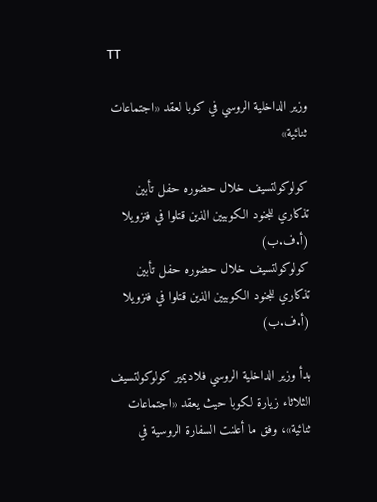TT

وزير الداخلية الروسي في كوبا لعقد «اجتماعات ثنائية»

كولوكولتسيف خلال حضوره حفل تأبين تذكاري للجنود الكوبيين الذين قتلوا في فنزويلا (أ.ف.ب)
كولوكولتسيف خلال حضوره حفل تأبين تذكاري للجنود الكوبيين الذين قتلوا في فنزويلا (أ.ف.ب)

بدأ وزير الداخلية الروسي فلاديمير كولوكولتسيف الثلاثاء زيارة لكوبا حيث يعقد «اجتماعات ثنائية»، وفق ما أعلنت السفارة الروسية في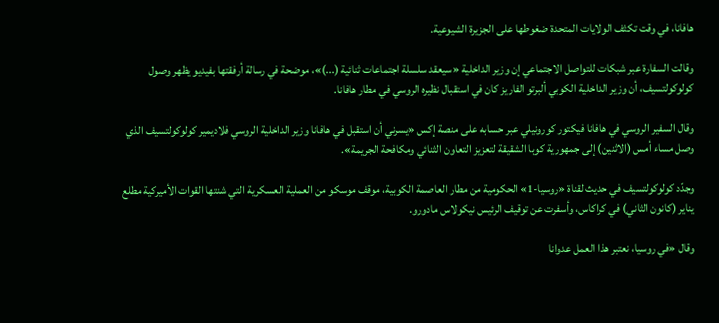هافانا، في وقت تكثف الولايات المتحدة ضغوطها على الجزيرة الشيوعية.

وقالت السفارة عبر شبكات للتواصل الاجتماعي إن وزير الداخلية «سيعقد سلسلة اجتماعات ثنائية (...)»، موضحة في رسالة أرفقتها بفيديو يظهر وصول كولوكولتسيف، أن وزير الداخلية الكوبي ألبرتو الفاريز كان في استقبال نظيره الروسي في مطار هافانا.

وقال السفير الروسي في هافانا فيكتور كورونيلي عبر حسابه على منصة إكس «يسرني أن استقبل في هافانا وزير الداخلية الروسي فلاديمير كولوكولتسيف الذي وصل مساء أمس (الاثنين) إلى جمهورية كوبا الشقيقة لتعزيز التعاون الثنائي ومكافحة الجريمة».

وجدّد كولوكولتسيف في حديث لقناة «روسيا-1» الحكومية من مطار العاصمة الكوبية، موقف موسكو من العملية العسكرية التي شنتها القوات الأميركية مطلع يناير (كانون الثاني) في كراكاس، وأسفرت عن توقيف الرئيس نيكولاس مادورو.

وقال «في روسيا، نعتبر هذا العمل عدوانا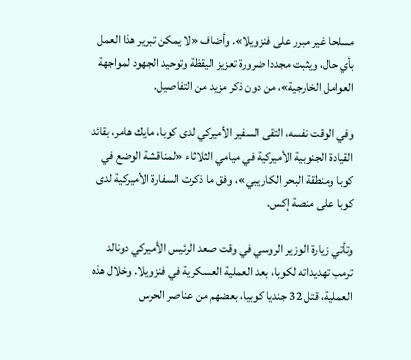مسلحا غير مبرر على فنزويلا». وأضاف «لا يمكن تبرير هذا العمل بأي حال، ويثبت مجددا ضرورة تعزيز اليقظة وتوحيد الجهود لمواجهة العوامل الخارجية»، من دون ذكر مزيد من التفاصيل.

وفي الوقت نفسه، التقى السفير الأميركي لدى كوبا، مايك هامر، بقائد القيادة الجنوبية الأميركية في ميامي الثلاثاء «لمناقشة الوضع في كوبا ومنطقة البحر الكاريبي»، وفق ما ذكرت السفارة الأميركية لدى كوبا على منصة إكس.

وتأتي زيارة الوزير الروسي في وقت صعد الرئيس الأميركي دونالد ترمب تهديداته لكوبا، بعد العملية العسكرية في فنزويلا. وخلال هذه العملية، قتل 32 جنديا كوبيا، بعضهم من عناصر الحرس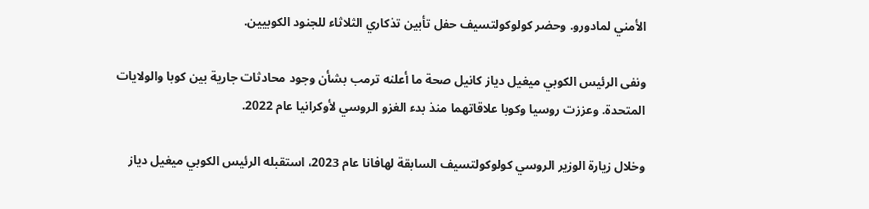الأمني لمادورو. وحضر كولوكولتسيف حفل تأبين تذكاري الثلاثاء للجنود الكوبيين.

ونفى الرئيس الكوبي ميغيل دياز كانيل صحة ما أعلنه ترمب بشأن وجود محادثات جارية بين كوبا والولايات المتحدة. وعززت روسيا وكوبا علاقاتهما منذ بدء الغزو الروسي لأوكرانيا عام 2022.

وخلال زيارة الوزير الروسي كولوكولتسيف السابقة لهافانا عام 2023، استقبله الرئيس الكوبي ميغيل دياز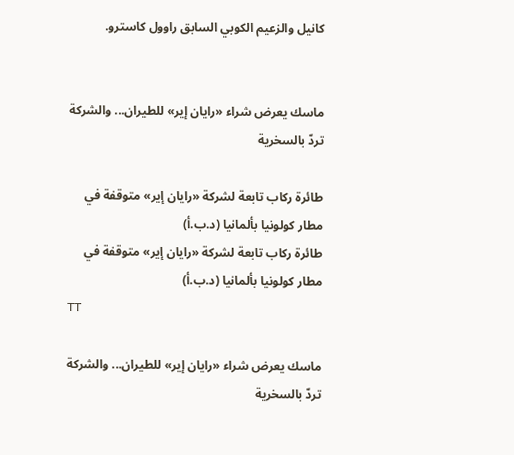كانيل والزعيم الكوبي السابق راوول كاسترو.


ماسك يعرض شراء «رايان إير» للطيران... والشركة تردّ بالسخرية

طائرة ركاب تابعة لشركة «رايان إير» متوقفة في مطار كولونيا بألمانيا (د.ب.أ)
طائرة ركاب تابعة لشركة «رايان إير» متوقفة في مطار كولونيا بألمانيا (د.ب.أ)
TT

ماسك يعرض شراء «رايان إير» للطيران... والشركة تردّ بالسخرية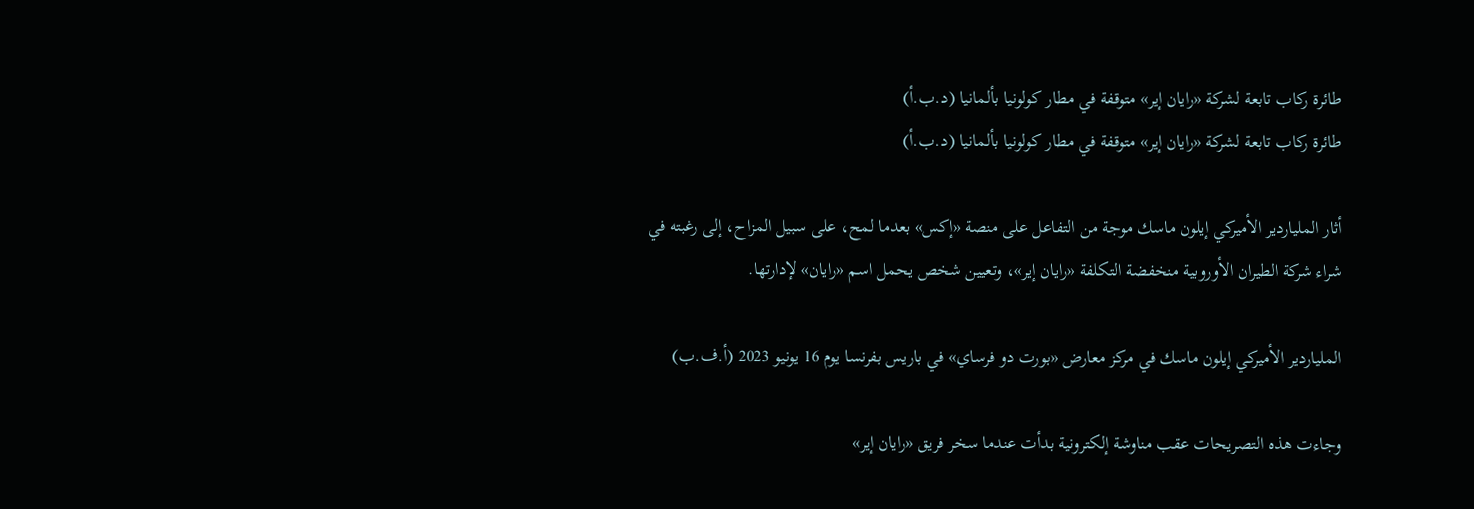طائرة ركاب تابعة لشركة «رايان إير» متوقفة في مطار كولونيا بألمانيا (د.ب.أ)
طائرة ركاب تابعة لشركة «رايان إير» متوقفة في مطار كولونيا بألمانيا (د.ب.أ)

أثار الملياردير الأميركي إيلون ماسك موجة من التفاعل على منصة «إكس» بعدما لمح، على سبيل المزاح، إلى رغبته في شراء شركة الطيران الأوروبية منخفضة التكلفة «رايان إير»، وتعيين شخص يحمل اسم «رايان» لإدارتها.

الملياردير الأميركي إيلون ماسك في مركز معارض «بورت دو فرساي» في باريس بفرنسا يوم 16 يونيو 2023 (أ.ف.ب)

وجاءت هذه التصريحات عقب مناوشة إلكترونية بدأت عندما سخر فريق «رايان إير»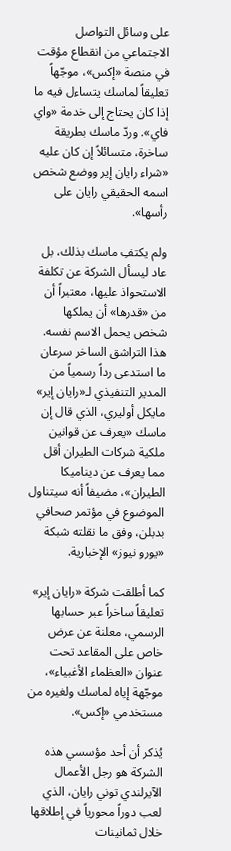على وسائل التواصل الاجتماعي من انقطاع مؤقت في منصة «إكس»، موجّهاً تعليقاً لماسك يتساءل فيه ما إذا كان يحتاج إلى خدمة «واي فاي». وردّ ماسك بطريقة ساخرة، متسائلاً إن كان عليه «شراء رايان إير ووضع شخص اسمه الحقيقي رايان على رأسها».

ولم يكتفِ ماسك بذلك، بل عاد ليسأل الشركة عن تكلفة الاستحواذ عليها، معتبراً أن من «قدرها» أن يملكها شخص يحمل الاسم نفسه. هذا التراشق الساخر سرعان ما استدعى رداً رسمياً من المدير التنفيذي لـ«رايان إير» مايكل أوليري، الذي قال إن ماسك «يعرف عن قوانين ملكية شركات الطيران أقل مما يعرف عن ديناميكا الطيران»، مضيفاً أنه سيتناول الموضوع في مؤتمر صحافي بدبلن، وفق ما نقلته شبكة «يورو نيوز» الإخبارية.

كما أطلقت شركة «رايان إير» تعليقاً ساخراً عبر حسابها الرسمي، معلنة عن عرض خاص على المقاعد تحت عنوان «العظماء الأغبياء»، موجّهة إياه لماسك ولغيره من مستخدمي «إكس».

يُذكر أن أحد مؤسسي هذه الشركة هو رجل الأعمال الآيرلندي توني رايان، الذي لعب دوراً محورياً في إطلاقها خلال ثمانينات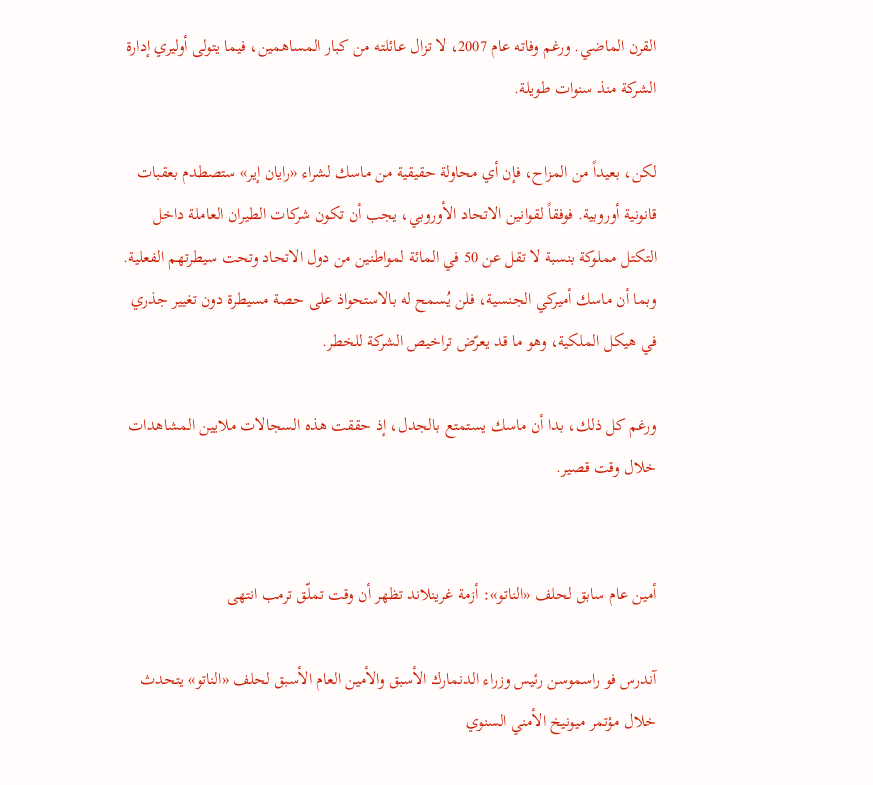القرن الماضي. ورغم وفاته عام 2007، لا تزال عائلته من كبار المساهمين، فيما يتولى أوليري إدارة الشركة منذ سنوات طويلة.

لكن، بعيداً من المزاح، فإن أي محاولة حقيقية من ماسك لشراء «رايان إير» ستصطدم بعقبات قانونية أوروبية. فوفقاً لقوانين الاتحاد الأوروبي، يجب أن تكون شركات الطيران العاملة داخل التكتل مملوكة بنسبة لا تقل عن 50 في المائة لمواطنين من دول الاتحاد وتحت سيطرتهم الفعلية. وبما أن ماسك أميركي الجنسية، فلن يُسمح له بالاستحواذ على حصة مسيطرة دون تغيير جذري في هيكل الملكية، وهو ما قد يعرّض تراخيص الشركة للخطر.

ورغم كل ذلك، بدا أن ماسك يستمتع بالجدل، إذ حققت هذه السجالات ملايين المشاهدات خلال وقت قصير.


أمين عام سابق لحلف «الناتو»: أزمة غرينلاند تظهر أن وقت تملّق ترمب انتهى

آندرس فو راسموسن رئيس وزراء الدنمارك الأسبق والأمين العام الأسبق لحلف «الناتو» يتحدث خلال مؤتمر ميونيخ الأمني السنوي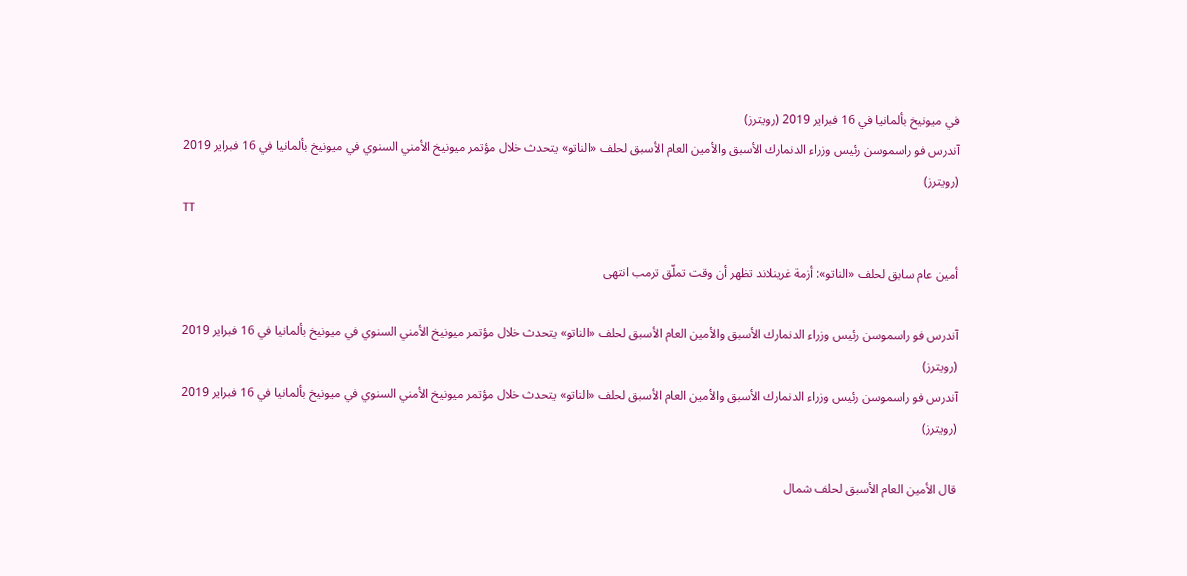في ميونيخ بألمانيا في 16 فبراير 2019 (رويترز)
آندرس فو راسموسن رئيس وزراء الدنمارك الأسبق والأمين العام الأسبق لحلف «الناتو» يتحدث خلال مؤتمر ميونيخ الأمني السنوي في ميونيخ بألمانيا في 16 فبراير 2019 (رويترز)
TT

أمين عام سابق لحلف «الناتو»: أزمة غرينلاند تظهر أن وقت تملّق ترمب انتهى

آندرس فو راسموسن رئيس وزراء الدنمارك الأسبق والأمين العام الأسبق لحلف «الناتو» يتحدث خلال مؤتمر ميونيخ الأمني السنوي في ميونيخ بألمانيا في 16 فبراير 2019 (رويترز)
آندرس فو راسموسن رئيس وزراء الدنمارك الأسبق والأمين العام الأسبق لحلف «الناتو» يتحدث خلال مؤتمر ميونيخ الأمني السنوي في ميونيخ بألمانيا في 16 فبراير 2019 (رويترز)

قال الأمين العام الأسبق لحلف شمال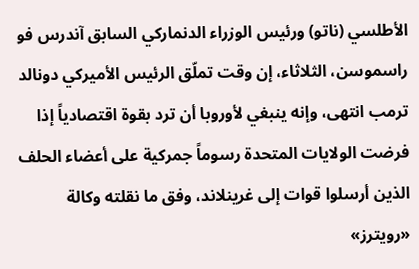الأطلسي (ناتو) ورئيس الوزراء الدنماركي السابق آندرس فو راسموسن، الثلاثاء، إن وقت تملّق الرئيس الأميركي دونالد ترمب انتهى، وإنه ينبغي لأوروبا أن ترد بقوة اقتصادياً إذا فرضت الولايات المتحدة رسوماً جمركية على أعضاء الحلف الذين أرسلوا قوات إلى غرينلاند، وفق ما نقلته وكالة «رويترز»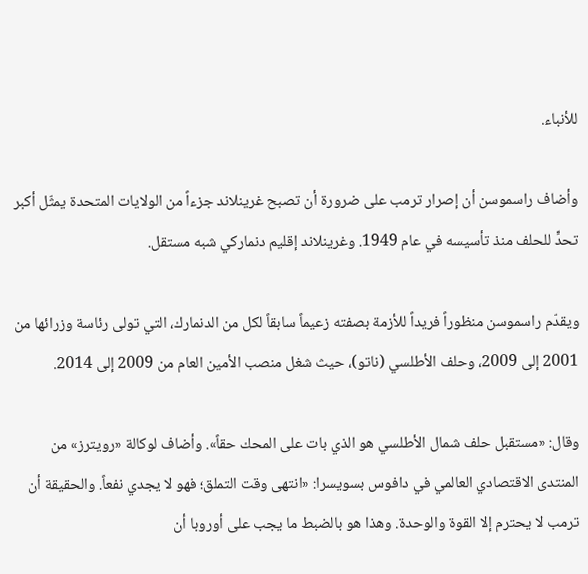للأنباء.

وأضاف راسموسن أن إصرار ترمب على ضرورة أن تصبح ‌غرينلاند جزءاً من ‌الولايات المتحدة يمثّل ‌أكبر تحدٍّ للحلف ‌منذ تأسيسه في عام 1949. وغرينلاند إقليم دنماركي شبه مستقل.

ويقدّم راسموسن منظوراً فريداً للأزمة بصفته زعيماً سابقاً لكل من الدنمارك، التي تولى رئاسة وزرائها من 2001 إلى 2009، وحلف الأطلسي (ناتو)، حيث شغل منصب الأمين العام من 2009 إلى 2014.

وقال: «مستقبل حلف شمال الأطلسي ‌هو الذي بات على المحك حقاً». وأضاف لوكالة «رويترز» من المنتدى الاقتصادي العالمي في دافوس بسويسرا: «انتهى وقت التملق؛ فهو لا يجدي نفعاً. والحقيقة أن ترمب لا يحترم إلا القوة والوحدة. وهذا هو بالضبط ما يجب على أوروبا أن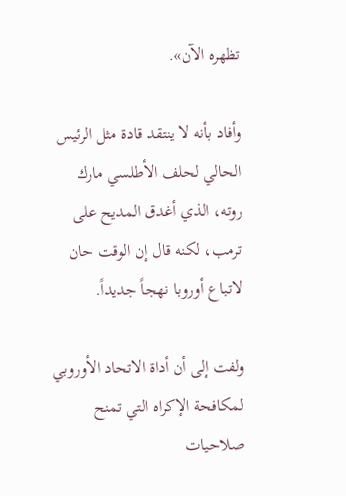تظهره الآن».

وأفاد بأنه لا ينتقد قادة مثل الرئيس الحالي لحلف الأطلسي مارك روته، الذي أغدق المديح على ترمب، لكنه قال إن الوقت حان لاتباع أوروبا نهجاً جديداً.

ولفت إلى أن أداة الاتحاد الأوروبي لمكافحة الإكراه التي تمنح صلاحيات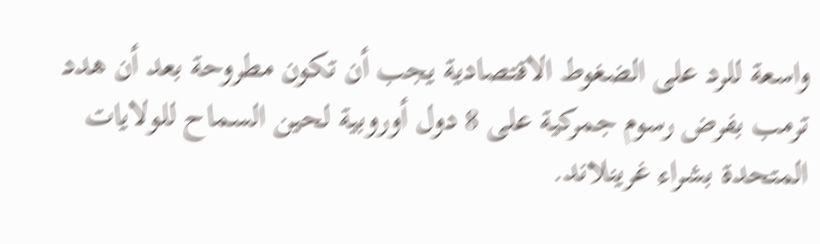واسعة للرد على الضغوط الاقتصادية يجب أن تكون مطروحة بعد أن هدد ترمب بفرض رسوم جمركية على 8 دول أوروبية لحين السماح للولايات المتحدة بشراء غرينلاند.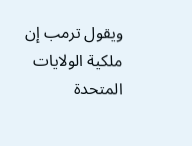ويقول ترمب إن ملكية ‌الولايات المتحدة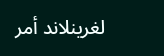لغرينلاند أمر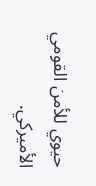حيوي للأمن القومي الأميركي.